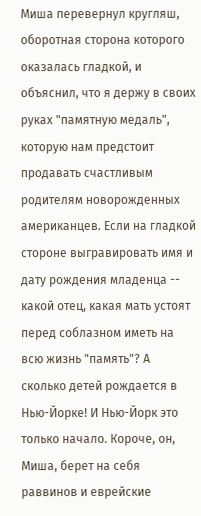Миша перевернул кругляш, оборотная сторона которого оказалась гладкой, и объяснил, что я держу в своих руках "памятную медаль", которую нам предстоит продавать счастливым родителям новорожденных американцев. Если на гладкой стороне выгравировать имя и дату рождения младенца -- какой отец, какая мать устоят перед соблазном иметь на всю жизнь "память"? А сколько детей рождается в Нью-Йорке! И Нью-Йорк это только начало. Короче, он, Миша, берет на себя раввинов и еврейские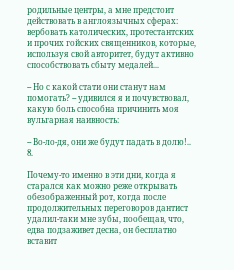родильные центры, а мне предстоит действовать в англоязычных сферах: вербовать католических, протестантских и прочих гойских священников, которые, используя свой авторитет, будут активно способствовать сбыту медалей...

-- Но с какой стати они станут нам помогать? -- удивился я и почувствовал, какую боль способна причинить моя вульгарная наивность:

-- Во-ло-дя, они же будут падать в долю!.. 8.

Почему-то именно в эти дни, когда я старался как можно реже открывать обезображенный рот, когда после продолжительных переговоров дантист удалил-таки мне зубы, пообещав, что, едва подзаживет десна, он бесплатно вставит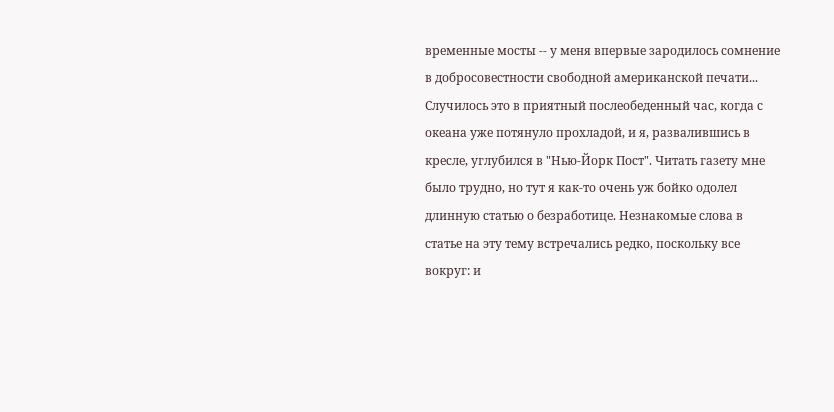временные мосты -- у меня впервые зародилось сомнение в добросовестности свободной американской печати... Случилось это в приятный послеобеденный час, когда с океана уже потянуло прохладой, и я, развалившись в кресле, углубился в "Нью-Йорк Пост". Читать газету мне было трудно, но тут я как-то очень уж бойко одолел длинную статью о безработице. Незнакомые слова в статье на эту тему встречались редко, поскольку все вокруг: и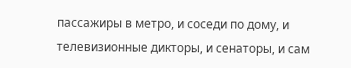пассажиры в метро, и соседи по дому, и телевизионные дикторы, и сенаторы, и сам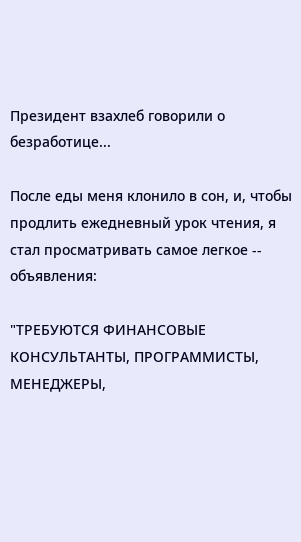Президент взахлеб говорили о безработице...

После еды меня клонило в сон, и, чтобы продлить ежедневный урок чтения, я стал просматривать самое легкое -- объявления:

"ТРЕБУЮТСЯ ФИНАНСОВЫЕ КОНСУЛЬТАНТЫ, ПРОГРАММИСТЫ, МЕНЕДЖЕРЫ,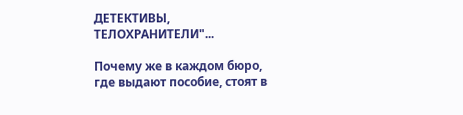ДЕТЕКТИВЫ, ТЕЛОХРАНИТЕЛИ"...

Почему же в каждом бюро, где выдают пособие, стоят в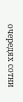очередях сотни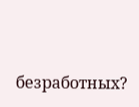безработных?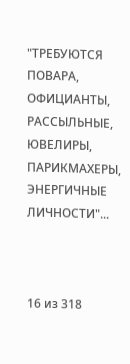"ТРЕБУЮТСЯ ПОВАРА, ОФИЦИАНТЫ, РАССЫЛЬНЫЕ, ЮВЕЛИРЫ, ПАРИКМАХЕРЫ, ЭНЕРГИЧНЫЕ ЛИЧНОСТИ"...



16 из 318